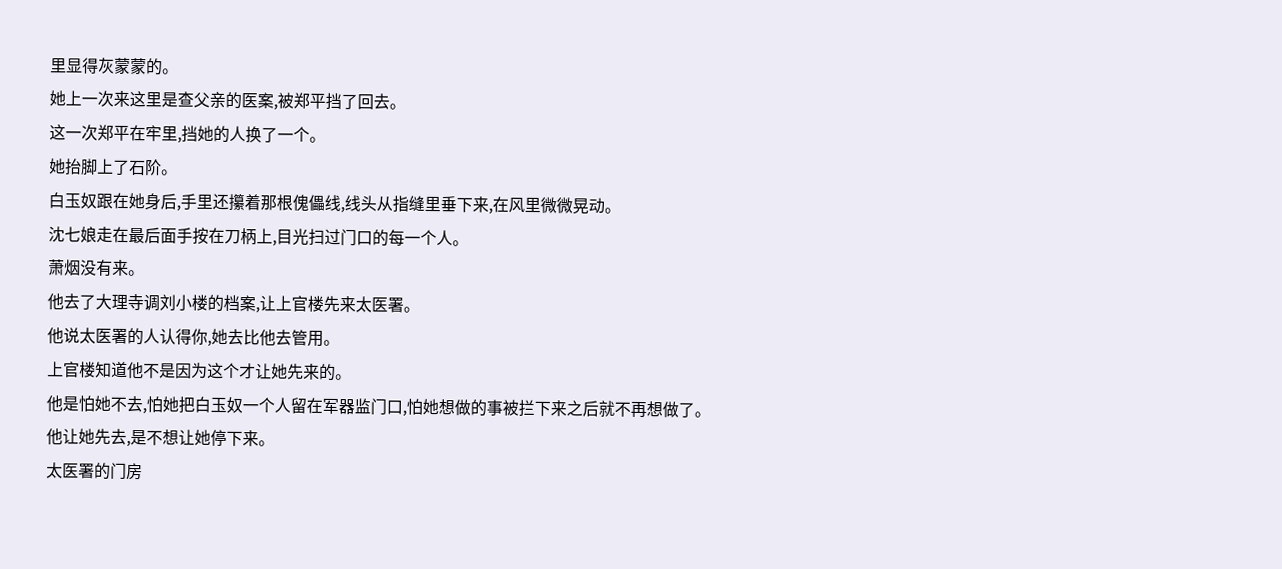里显得灰蒙蒙的。
她上一次来这里是查父亲的医案,被郑平挡了回去。
这一次郑平在牢里,挡她的人换了一个。
她抬脚上了石阶。
白玉奴跟在她身后,手里还攥着那根傀儡线,线头从指缝里垂下来,在风里微微晃动。
沈七娘走在最后面手按在刀柄上,目光扫过门口的每一个人。
萧烟没有来。
他去了大理寺调刘小楼的档案,让上官楼先来太医署。
他说太医署的人认得你,她去比他去管用。
上官楼知道他不是因为这个才让她先来的。
他是怕她不去,怕她把白玉奴一个人留在军器监门口,怕她想做的事被拦下来之后就不再想做了。
他让她先去,是不想让她停下来。
太医署的门房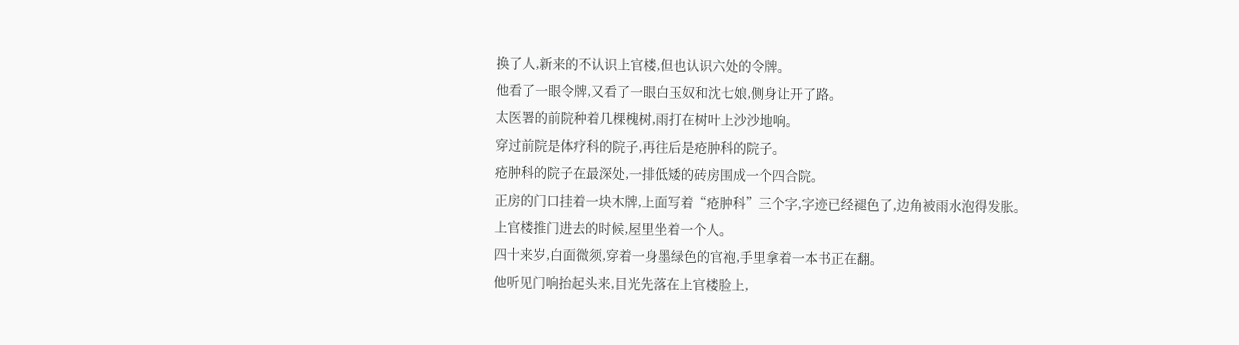换了人,新来的不认识上官楼,但也认识六处的令牌。
他看了一眼令牌,又看了一眼白玉奴和沈七娘,侧身让开了路。
太医署的前院种着几棵槐树,雨打在树叶上沙沙地响。
穿过前院是体疗科的院子,再往后是疮肿科的院子。
疮肿科的院子在最深处,一排低矮的砖房围成一个四合院。
正房的门口挂着一块木牌,上面写着“疮肿科”三个字,字迹已经褪色了,边角被雨水泡得发胀。
上官楼推门进去的时候,屋里坐着一个人。
四十来岁,白面微须,穿着一身墨绿色的官袍,手里拿着一本书正在翻。
他听见门响抬起头来,目光先落在上官楼脸上,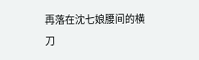再落在沈七娘腰间的横刀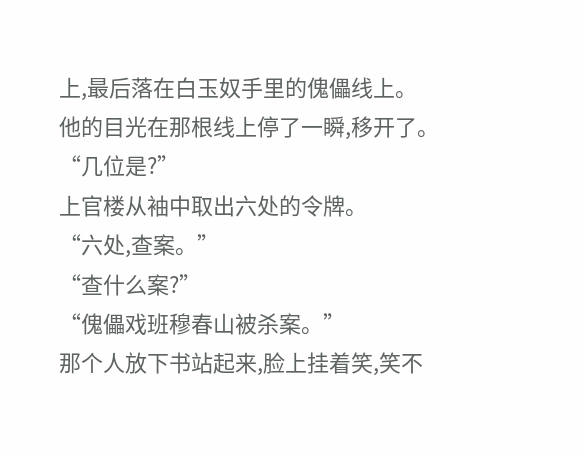上,最后落在白玉奴手里的傀儡线上。
他的目光在那根线上停了一瞬,移开了。
“几位是?”
上官楼从袖中取出六处的令牌。
“六处,查案。”
“查什么案?”
“傀儡戏班穆春山被杀案。”
那个人放下书站起来,脸上挂着笑,笑不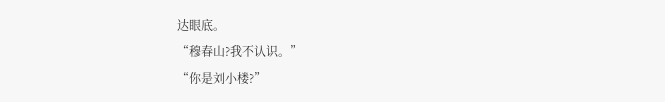达眼底。
“穆春山?我不认识。”
“你是刘小楼?”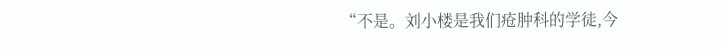“不是。刘小楼是我们疮肿科的学徒,今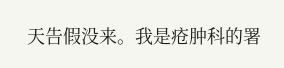天告假没来。我是疮肿科的署